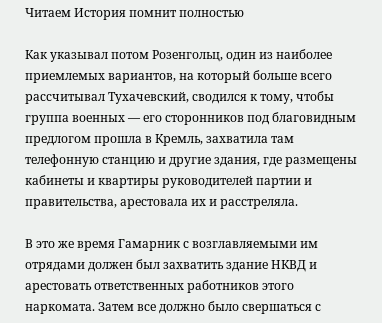Читаем История помнит полностью

Как указывал потом Розенгольц, один из наиболее приемлемых вариантов, на который больше всего рассчитывал Тухачевский, сводился к тому, чтобы группа военных — его сторонников под благовидным предлогом прошла в Кремль, захватила там телефонную станцию и другие здания, где размещены кабинеты и квартиры руководителей партии и правительства, арестовала их и расстреляла.

В это же время Гамарник с возглавляемыми им отрядами должен был захватить здание НКВД и арестовать ответственных работников этого наркомата. Затем все должно было свершаться с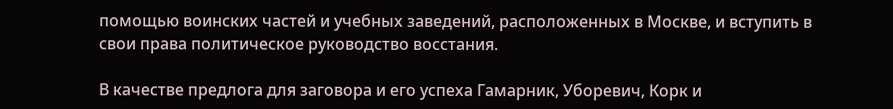помощью воинских частей и учебных заведений, расположенных в Москве, и вступить в свои права политическое руководство восстания.

В качестве предлога для заговора и его успеха Гамарник, Уборевич, Корк и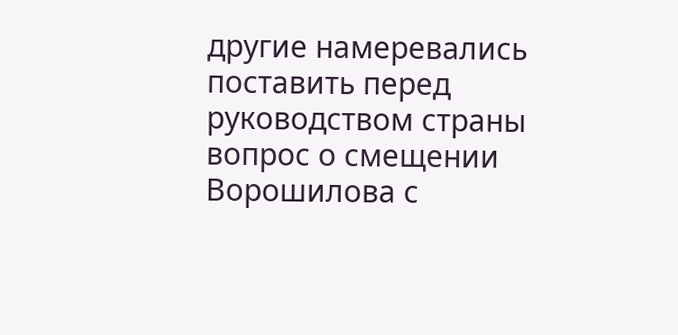другие намеревались поставить перед руководством страны вопрос о смещении Ворошилова с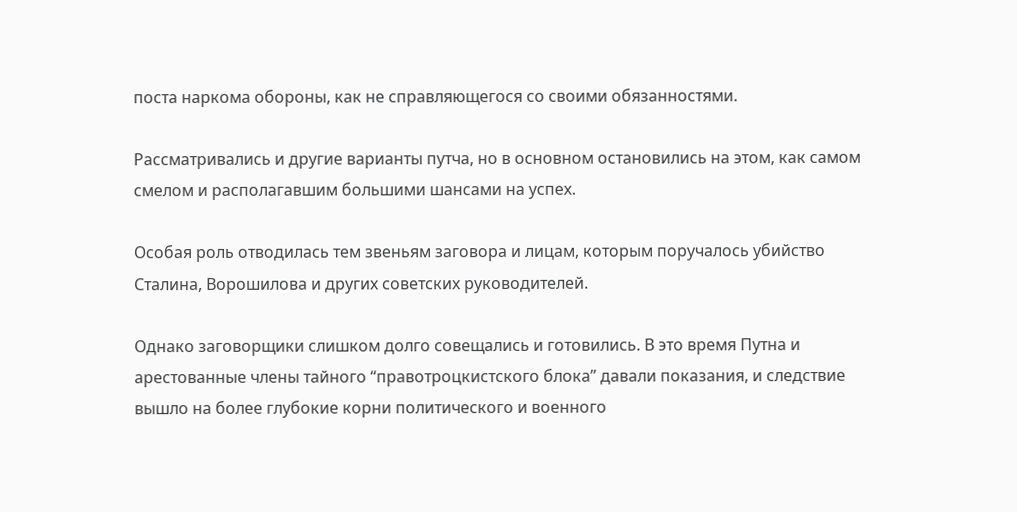поста наркома обороны, как не справляющегося со своими обязанностями.

Рассматривались и другие варианты путча, но в основном остановились на этом, как самом смелом и располагавшим большими шансами на успех.

Особая роль отводилась тем звеньям заговора и лицам, которым поручалось убийство Сталина, Ворошилова и других советских руководителей.

Однако заговорщики слишком долго совещались и готовились. В это время Путна и арестованные члены тайного “правотроцкистского блока” давали показания, и следствие вышло на более глубокие корни политического и военного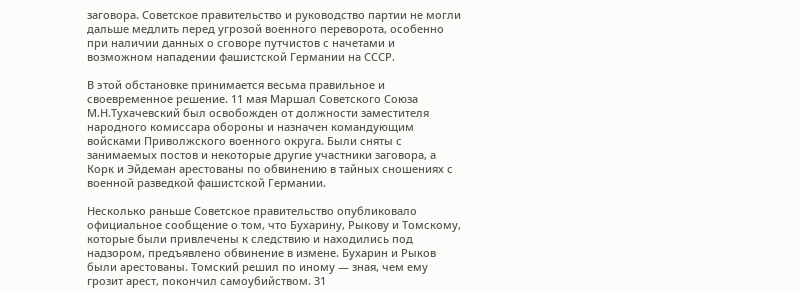заговора. Советское правительство и руководство партии не могли дальше медлить перед угрозой военного переворота, особенно при наличии данных о сговоре путчистов с начетами и возможном нападении фашистской Германии на СССР.

В этой обстановке принимается весьма правильное и своевременное решение. 11 мая Маршал Советского Союза М.Н.Тухачевский был освобожден от должности заместителя народного комиссара обороны и назначен командующим войсками Приволжского военного округа. Были сняты с занимаемых постов и некоторые другие участники заговора, а Корк и Эйдеман арестованы по обвинению в тайных сношениях с военной разведкой фашистской Германии.

Несколько раньше Советское правительство опубликовало официальное сообщение о том, что Бухарину, Рыкову и Томскому, которые были привлечены к следствию и находились под надзором, предъявлено обвинение в измене. Бухарин и Рыков были арестованы. Томский решил по иному — зная, чем ему грозит арест, покончил самоубийством. 31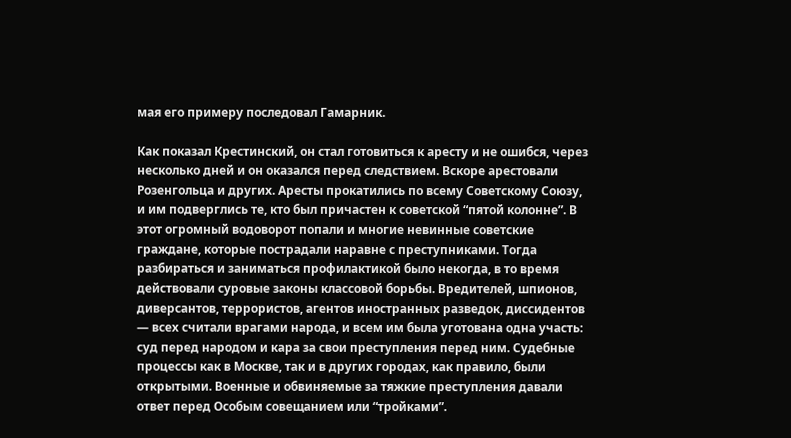мая его примеру последовал Гамарник.

Как показал Крестинский, он стал готовиться к аресту и не ошибся, через несколько дней и он оказался перед следствием. Вскоре арестовали Розенгольца и других. Аресты прокатились по всему Советскому Союзу, и им подверглись те, кто был причастен к советской “пятой колонне”. В этот огромный водоворот попали и многие невинные советские граждане, которые пострадали наравне с преступниками. Тогда разбираться и заниматься профилактикой было некогда, в то время действовали суровые законы классовой борьбы. Вредителей, шпионов, диверсантов, террористов, агентов иностранных разведок, диссидентов — всех считали врагами народа, и всем им была уготована одна участь: суд перед народом и кара за свои преступления перед ним. Судебные процессы как в Москве, так и в других городах, как правило, были открытыми. Военные и обвиняемые за тяжкие преступления давали ответ перед Особым совещанием или “тройками”.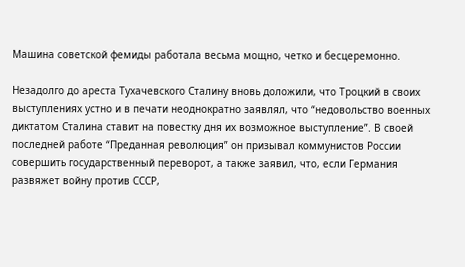Машина советской фемиды работала весьма мощно, четко и бесцеремонно.

Незадолго до ареста Тухачевского Сталину вновь доложили, что Троцкий в своих выступлениях устно и в печати неоднократно заявлял, что “недовольство военных диктатом Сталина ставит на повестку дня их возможное выступление”. В своей последней работе “Преданная революция” он призывал коммунистов России совершить государственный переворот, а также заявил, что, если Германия развяжет войну против СССР,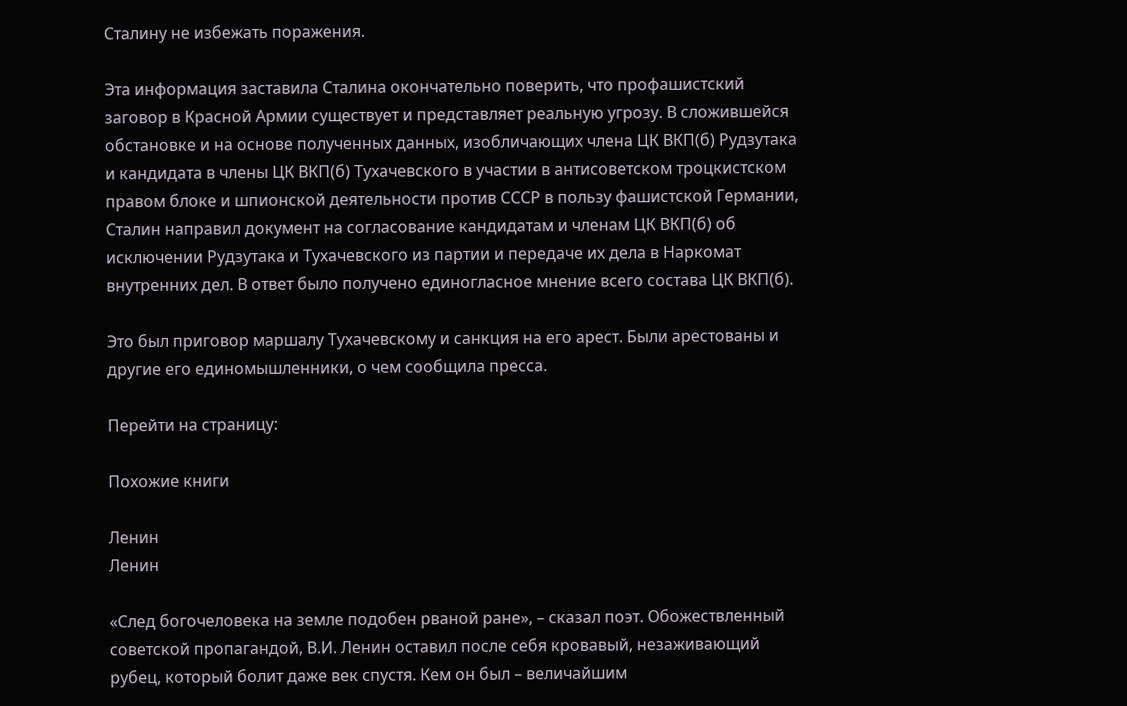Сталину не избежать поражения.

Эта информация заставила Сталина окончательно поверить, что профашистский заговор в Красной Армии существует и представляет реальную угрозу. В сложившейся обстановке и на основе полученных данных, изобличающих члена ЦК ВКП(б) Рудзутака и кандидата в члены ЦК ВКП(б) Тухачевского в участии в антисоветском троцкистском правом блоке и шпионской деятельности против СССР в пользу фашистской Германии, Сталин направил документ на согласование кандидатам и членам ЦК ВКП(б) об исключении Рудзутака и Тухачевского из партии и передаче их дела в Наркомат внутренних дел. В ответ было получено единогласное мнение всего состава ЦК ВКП(б).

Это был приговор маршалу Тухачевскому и санкция на его арест. Были арестованы и другие его единомышленники, о чем сообщила пресса.

Перейти на страницу:

Похожие книги

Ленин
Ленин

«След богочеловека на земле подобен рваной ране», – сказал поэт. Обожествленный советской пропагандой, В.И. Ленин оставил после себя кровавый, незаживающий рубец, который болит даже век спустя. Кем он был – величайшим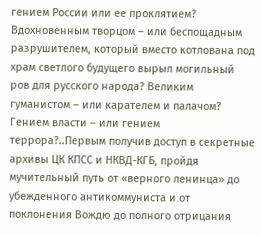гением России или ее проклятием? Вдохновенным творцом – или беспощадным разрушителем, который вместо котлована под храм светлого будущего вырыл могильный ров для русского народа? Великим гуманистом – или карателем и палачом? Гением власти – или гением террора?..Первым получив доступ в секретные архивы ЦК КПСС и НКВД-КГБ, пройдя мучительный путь от «верного ленинца» до убежденного антикоммуниста и от поклонения Вождю до полного отрицания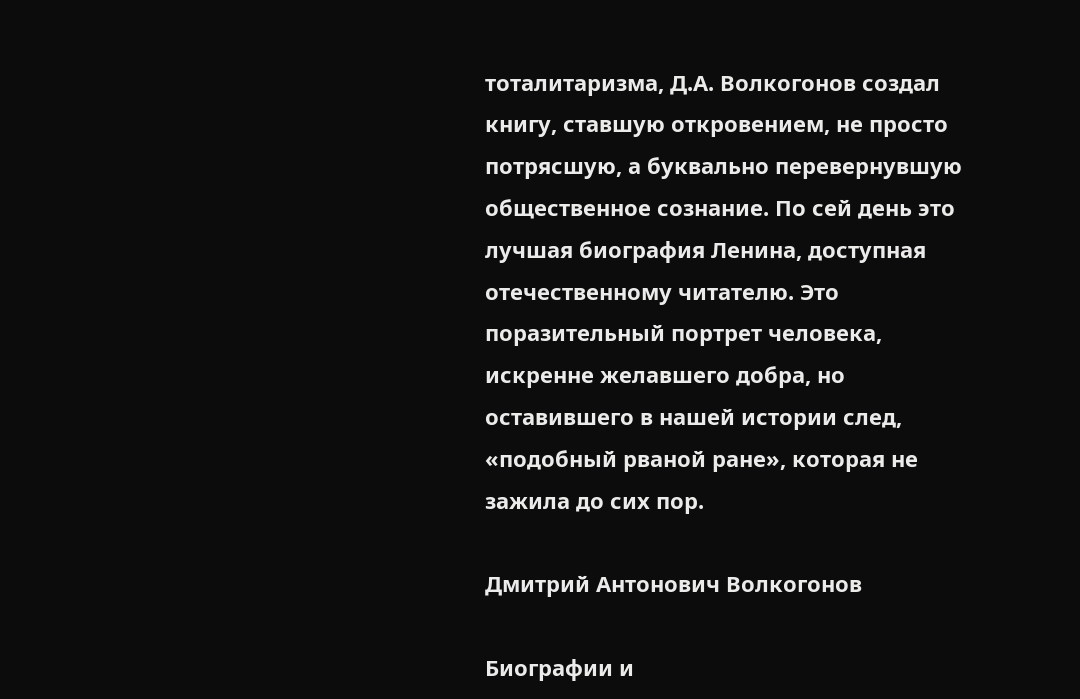тоталитаризма, Д.А. Волкогонов создал книгу, ставшую откровением, не просто потрясшую, а буквально перевернувшую общественное сознание. По сей день это лучшая биография Ленина, доступная отечественному читателю. Это поразительный портрет человека, искренне желавшего добра, но оставившего в нашей истории след, «подобный рваной ране», которая не зажила до сих пор.

Дмитрий Антонович Волкогонов

Биографии и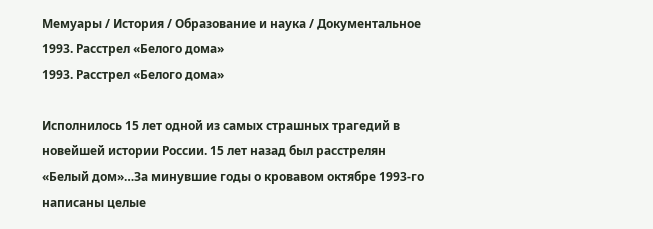Мемуары / История / Образование и наука / Документальное
1993. Расстрел «Белого дома»
1993. Расстрел «Белого дома»

Исполнилось 15 лет одной из самых страшных трагедий в новейшей истории России. 15 лет назад был расстрелян «Белый дом»…За минувшие годы о кровавом октябре 1993-го написаны целые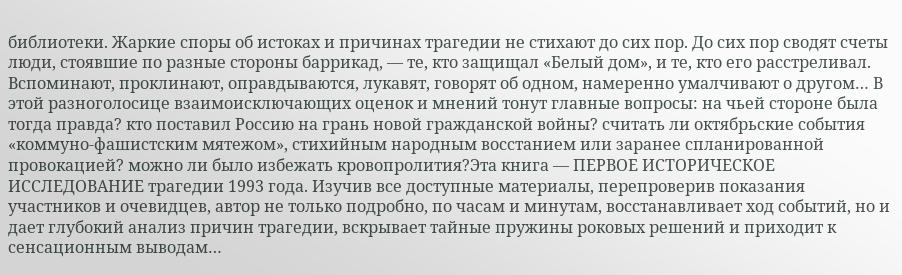библиотеки. Жаркие споры об истоках и причинах трагедии не стихают до сих пор. До сих пор сводят счеты люди, стоявшие по разные стороны баррикад, — те, кто защищал «Белый дом», и те, кто его расстреливал. Вспоминают, проклинают, оправдываются, лукавят, говорят об одном, намеренно умалчивают о другом… В этой разноголосице взаимоисключающих оценок и мнений тонут главные вопросы: на чьей стороне была тогда правда? кто поставил Россию на грань новой гражданской войны? считать ли октябрьские события «коммуно-фашистским мятежом», стихийным народным восстанием или заранее спланированной провокацией? можно ли было избежать кровопролития?Эта книга — ПЕРВОЕ ИСТОРИЧЕСКОЕ ИССЛЕДОВАНИЕ трагедии 1993 года. Изучив все доступные материалы, перепроверив показания участников и очевидцев, автор не только подробно, по часам и минутам, восстанавливает ход событий, но и дает глубокий анализ причин трагедии, вскрывает тайные пружины роковых решений и приходит к сенсационным выводам…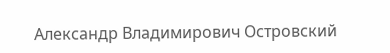Александр Владимирович Островский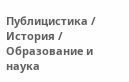Публицистика / История / Образование и наука